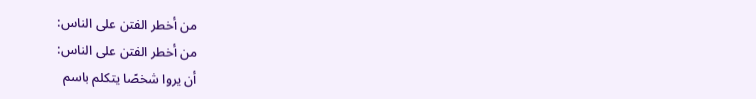من أخطر الفتن على الناس:
من أخطر الفتن على الناس:
أن يروا شخصًا يتكلم باسم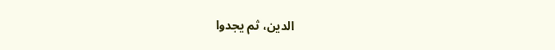الدين، ثم يجدوا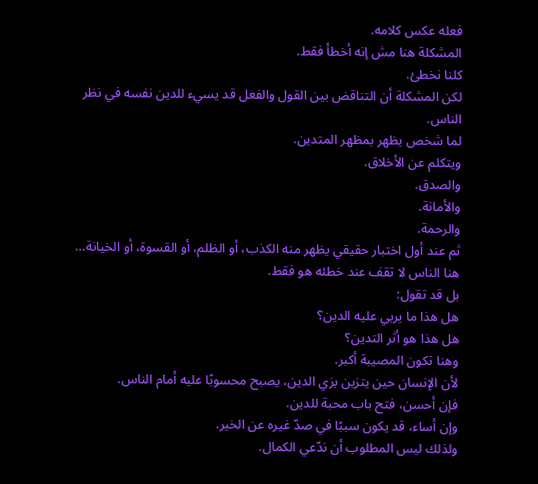فعله عكس كلامه.
المشكلة هنا مش إنه أخطأ فقط.
كلنا نخطئ.
لكن المشكلة أن التناقض بين القول والفعل قد يسيء للدين نفسه في نظر الناس.
لما شخص يظهر بمظهر المتدين.
ويتكلم عن الأخلاق.
والصدق.
والأمانة.
والرحمة.
ثم عند أول اختبار حقيقي يظهر منه الكذب، أو الظلم، أو القسوة، أو الخيانة…
هنا الناس لا تقف عند خطئه هو فقط.
بل قد تقول:
هل هذا ما يربي عليه الدين؟
هل هذا هو أثر التدين؟
وهنا تكون المصيبة أكبر.
لأن الإنسان حين يتزين بزي الدين، يصبح محسوبًا عليه أمام الناس.
فإن أحسن، فتح باب محبة للدين.
وإن أساء، قد يكون سببًا في صدّ غيره عن الخير.
ولذلك ليس المطلوب أن ندّعي الكمال.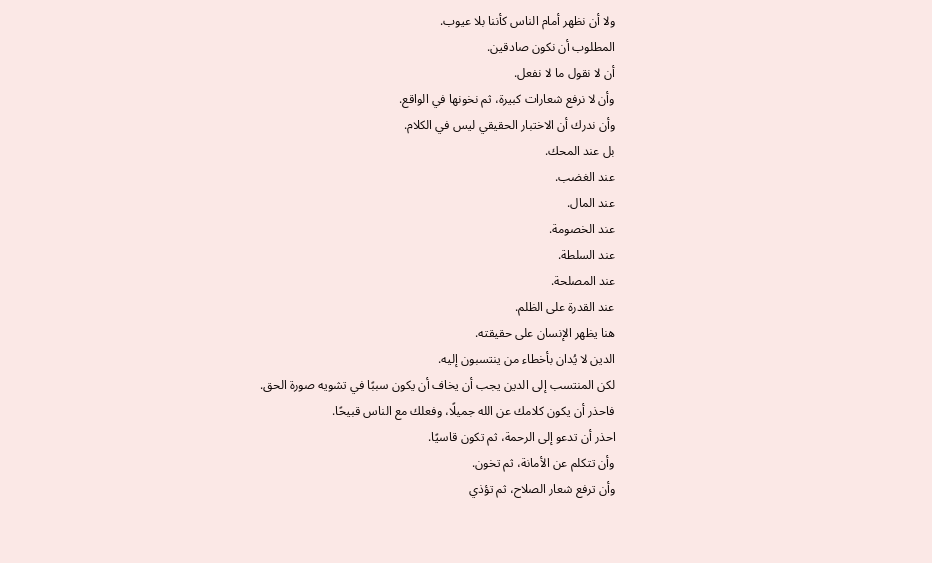ولا أن نظهر أمام الناس كأننا بلا عيوب.
المطلوب أن نكون صادقين.
أن لا نقول ما لا نفعل.
وأن لا نرفع شعارات كبيرة، ثم نخونها في الواقع.
وأن ندرك أن الاختبار الحقيقي ليس في الكلام.
بل عند المحك.
عند الغضب.
عند المال.
عند الخصومة.
عند السلطة.
عند المصلحة.
عند القدرة على الظلم.
هنا يظهر الإنسان على حقيقته.
الدين لا يُدان بأخطاء من ينتسبون إليه.
لكن المنتسب إلى الدين يجب أن يخاف أن يكون سببًا في تشويه صورة الحق.
فاحذر أن يكون كلامك عن الله جميلًا، وفعلك مع الناس قبيحًا.
احذر أن تدعو إلى الرحمة، ثم تكون قاسيًا.
وأن تتكلم عن الأمانة، ثم تخون.
وأن ترفع شعار الصلاح، ثم تؤذي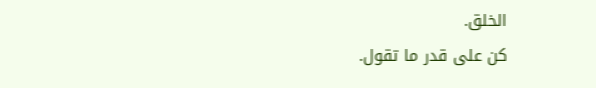الخلق.
كن على قدر ما تقول.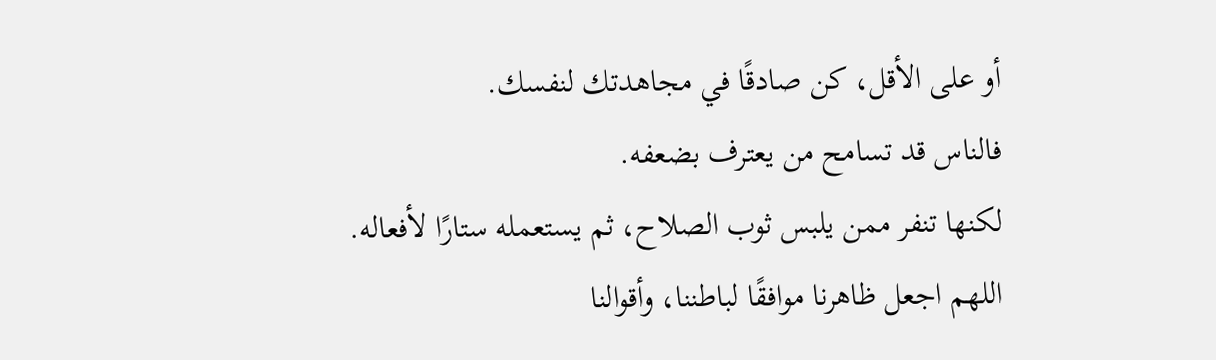أو على الأقل، كن صادقًا في مجاهدتك لنفسك.
فالناس قد تسامح من يعترف بضعفه.
لكنها تنفر ممن يلبس ثوب الصلاح، ثم يستعمله ستارًا لأفعاله.
اللهم اجعل ظاهرنا موافقًا لباطننا، وأقوالنا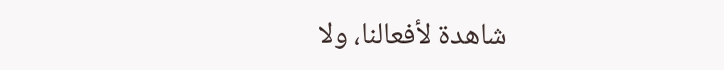شاهدة لأفعالنا، ولا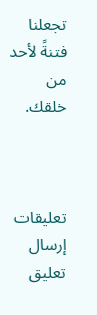تجعلنا فتنةً لأحد من خلقك.



تعليقات
إرسال تعليق